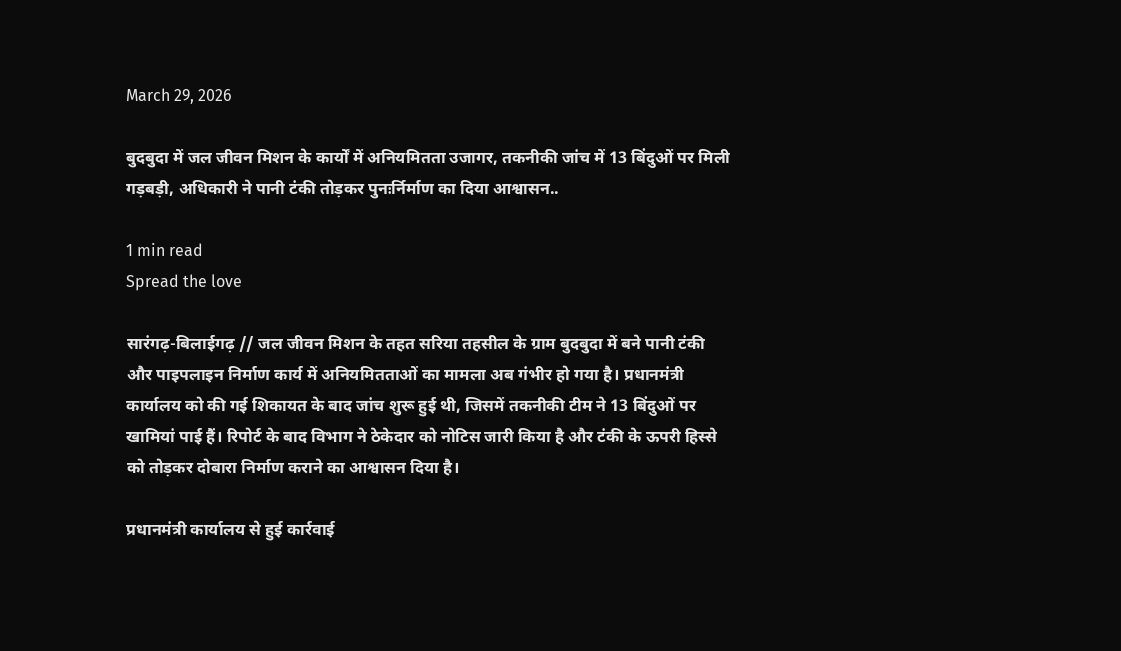March 29, 2026

बुदबुदा में जल जीवन मिशन के कार्यों में अनियमितता उजागर, तकनीकी जांच में 13 बिंदुओं पर मिली गड़बड़ी, अधिकारी ने पानी टंकी तोड़कर पुनःर्निर्माण का दिया आश्वासन..

1 min read
Spread the love

सारंगढ़-बिलाईगढ़ // जल जीवन मिशन के तहत सरिया तहसील के ग्राम बुदबुदा में बने पानी टंकी और पाइपलाइन निर्माण कार्य में अनियमितताओं का मामला अब गंभीर हो गया है। प्रधानमंत्री कार्यालय को की गई शिकायत के बाद जांच शुरू हुई थी, जिसमें तकनीकी टीम ने 13 बिंदुओं पर खामियां पाई हैं। रिपोर्ट के बाद विभाग ने ठेकेदार को नोटिस जारी किया है और टंकी के ऊपरी हिस्से को तोड़कर दोबारा निर्माण कराने का आश्वासन दिया है।

प्रधानमंत्री कार्यालय से हुई कार्रवाई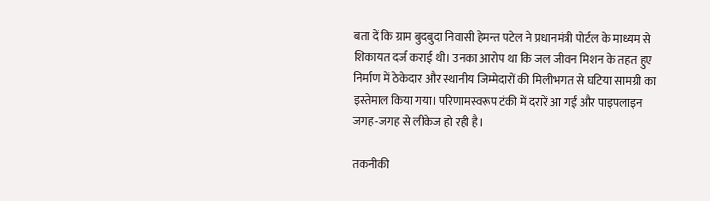बता दें कि ग्राम बुदबुदा निवासी हेमन्त पटेल ने प्रधानमंत्री पोर्टल के माध्यम से शिकायत दर्ज कराई थी। उनका आरोप था कि जल जीवन मिशन के तहत हुए निर्माण में ठेकेदार और स्थानीय जिम्मेदारों की मिलीभगत से घटिया सामग्री का इस्तेमाल किया गया। परिणामस्वरूप टंकी में दरारें आ गईं और पाइपलाइन जगह-जगह से लीकेज हो रही है।

तकनीकी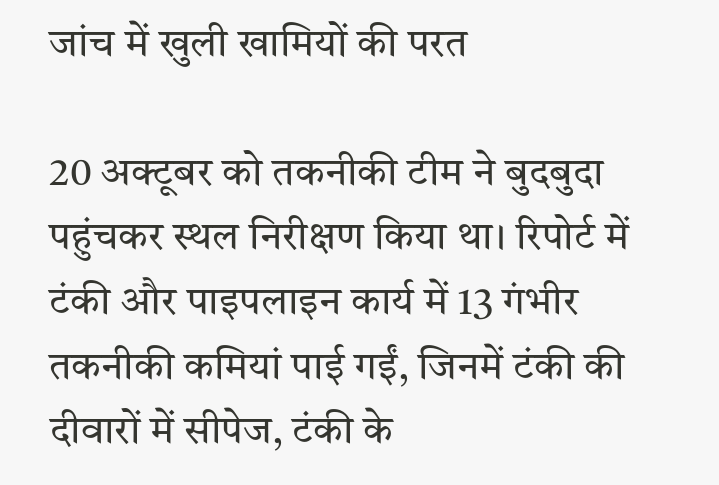जांच में खुली खामियों की परत

20 अक्टूबर को तकनीकी टीम ने बुदबुदा पहुंचकर स्थल निरीक्षण किया था। रिपोर्ट में टंकी और पाइपलाइन कार्य में 13 गंभीर तकनीकी कमियां पाई गईं, जिनमें टंकी की दीवारों में सीपेज, टंकी के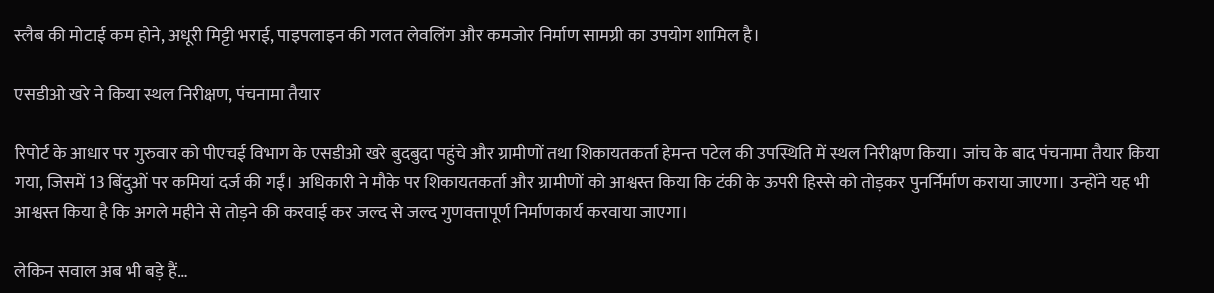स्लैब की मोटाई कम होने, अधूरी मिट्टी भराई, पाइपलाइन की गलत लेवलिंग और कमजोर निर्माण सामग्री का उपयोग शामिल है।

एसडीओ खरे ने किया स्थल निरीक्षण, पंचनामा तैयार

रिपोर्ट के आधार पर गुरुवार को पीएचई विभाग के एसडीओ खरे बुदबुदा पहुंचे और ग्रामीणों तथा शिकायतकर्ता हेमन्त पटेल की उपस्थिति में स्थल निरीक्षण किया। जांच के बाद पंचनामा तैयार किया गया, जिसमें 13 बिंदुओं पर कमियां दर्ज की गईं। अधिकारी ने मौके पर शिकायतकर्ता और ग्रामीणों को आश्वस्त किया कि टंकी के ऊपरी हिस्से को तोड़कर पुनर्निर्माण कराया जाएगा। उन्होंने यह भी आश्वस्त किया है कि अगले महीने से तोड़ने की करवाई कर जल्द से जल्द गुणवत्तापूर्ण निर्माणकार्य करवाया जाएगा।

लेकिन सवाल अब भी बड़े हैं…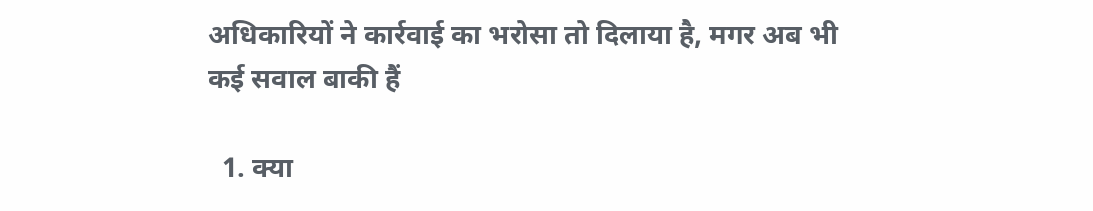अधिकारियों ने कार्रवाई का भरोसा तो दिलाया है, मगर अब भी कई सवाल बाकी हैं

  1. क्या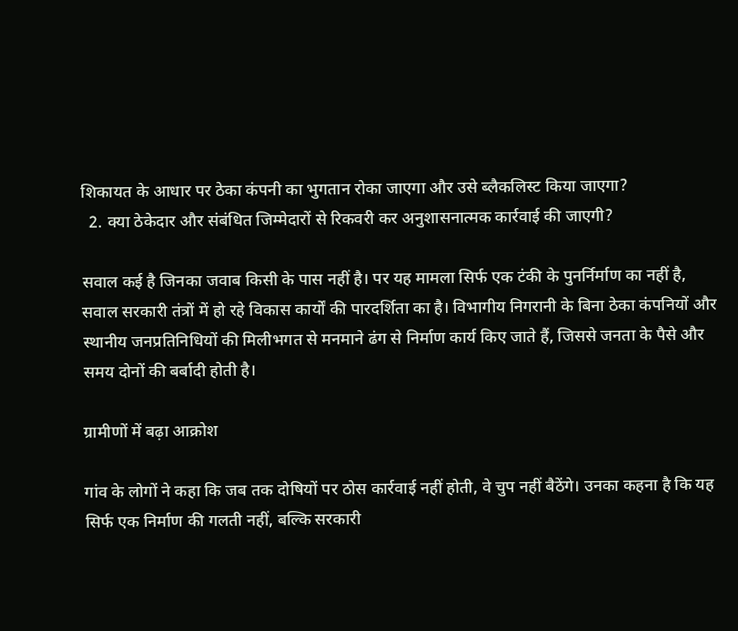शिकायत के आधार पर ठेका कंपनी का भुगतान रोका जाएगा और उसे ब्लैकलिस्ट किया जाएगा?
  2. क्या ठेकेदार और संबंधित जिम्मेदारों से रिकवरी कर अनुशासनात्मक कार्रवाई की जाएगी?

सवाल कई है जिनका जवाब किसी के पास नहीं है। पर यह मामला सिर्फ एक टंकी के पुनर्निर्माण का नहीं है, सवाल सरकारी तंत्रों में हो रहे विकास कार्यों की पारदर्शिता का है। विभागीय निगरानी के बिना ठेका कंपनियों और स्थानीय जनप्रतिनिधियों की मिलीभगत से मनमाने ढंग से निर्माण कार्य किए जाते हैं, जिससे जनता के पैसे और समय दोनों की बर्बादी होती है।

ग्रामीणों में बढ़ा आक्रोश

गांव के लोगों ने कहा कि जब तक दोषियों पर ठोस कार्रवाई नहीं होती, वे चुप नहीं बैठेंगे। उनका कहना है कि यह सिर्फ एक निर्माण की गलती नहीं, बल्कि सरकारी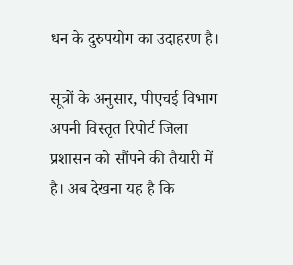धन के दुरुपयोग का उदाहरण है।

सूत्रों के अनुसार, पीएचई विभाग अपनी विस्तृत रिपोर्ट जिला प्रशासन को सौंपने की तैयारी में है। अब देखना यह है कि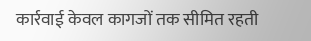कार्रवाई केवल कागजों तक सीमित रहती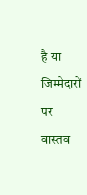है या जिम्मेदारों पर वास्तव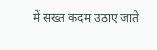में सख्त कदम उठाए जाते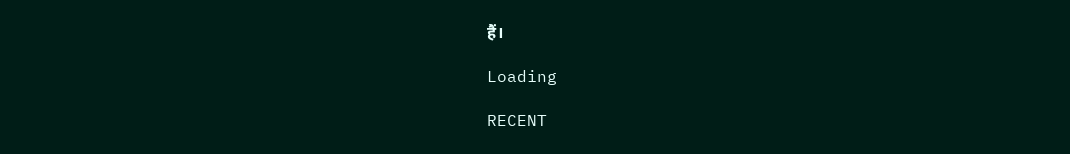हैं।

Loading

RECENT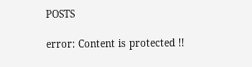POSTS

error: Content is protected !!